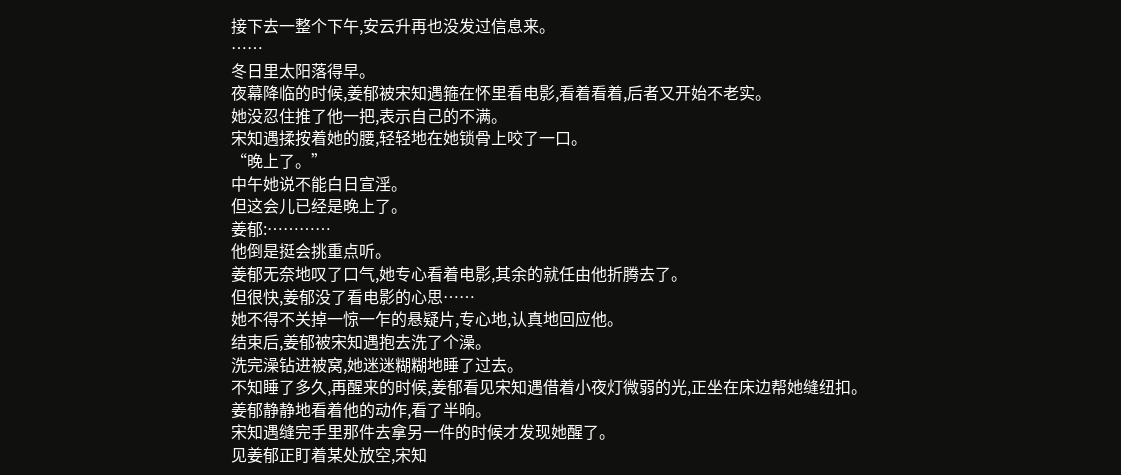接下去一整个下午,安云升再也没发过信息来。
……
冬日里太阳落得早。
夜幕降临的时候,姜郁被宋知遇箍在怀里看电影,看着看着,后者又开始不老实。
她没忍住推了他一把,表示自己的不满。
宋知遇揉按着她的腰,轻轻地在她锁骨上咬了一口。
“晚上了。”
中午她说不能白日宣淫。
但这会儿已经是晚上了。
姜郁:…………
他倒是挺会挑重点听。
姜郁无奈地叹了口气,她专心看着电影,其余的就任由他折腾去了。
但很快,姜郁没了看电影的心思……
她不得不关掉一惊一乍的悬疑片,专心地,认真地回应他。
结束后,姜郁被宋知遇抱去洗了个澡。
洗完澡钻进被窝,她迷迷糊糊地睡了过去。
不知睡了多久,再醒来的时候,姜郁看见宋知遇借着小夜灯微弱的光,正坐在床边帮她缝纽扣。
姜郁静静地看着他的动作,看了半晌。
宋知遇缝完手里那件去拿另一件的时候才发现她醒了。
见姜郁正盯着某处放空,宋知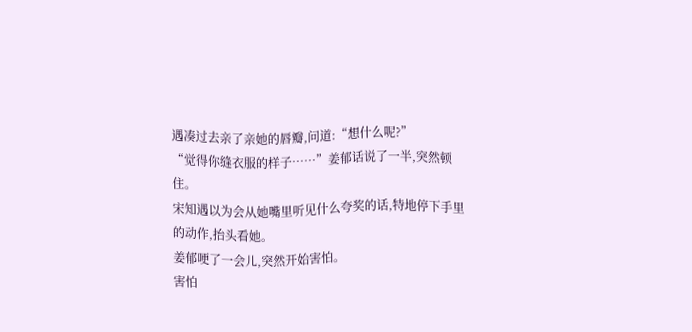遇凑过去亲了亲她的唇瓣,问道:“想什么呢?”
“觉得你缝衣服的样子……”姜郁话说了一半,突然顿住。
宋知遇以为会从她嘴里听见什么夸奖的话,特地停下手里的动作,抬头看她。
姜郁哽了一会儿,突然开始害怕。
害怕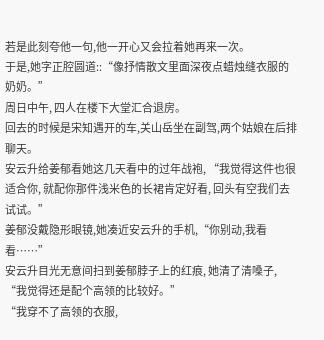若是此刻夸他一句,他一开心又会拉着她再来一次。
于是,她字正腔圆道::“像抒情散文里面深夜点蜡烛缝衣服的奶奶。”
周日中午, 四人在楼下大堂汇合退房。
回去的时候是宋知遇开的车,关山岳坐在副驾,两个姑娘在后排聊天。
安云升给姜郁看她这几天看中的过年战袍, “我觉得这件也很适合你, 就配你那件浅米色的长裙肯定好看, 回头有空我们去试试。”
姜郁没戴隐形眼镜,她凑近安云升的手机,“你别动,我看看……”
安云升目光无意间扫到姜郁脖子上的红痕, 她清了清嗓子, “我觉得还是配个高领的比较好。”
“我穿不了高领的衣服,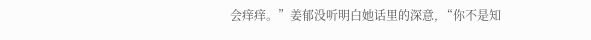会痒痒。”姜郁没听明白她话里的深意, “你不是知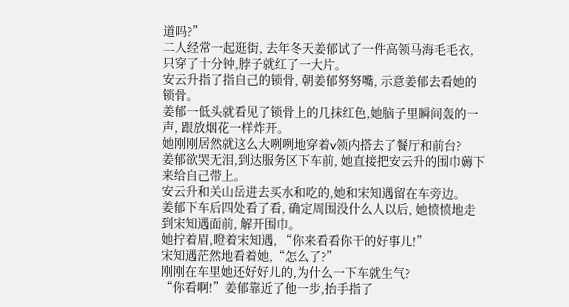道吗?”
二人经常一起逛街, 去年冬天姜郁试了一件高领马海毛毛衣, 只穿了十分钟,脖子就红了一大片。
安云升指了指自己的锁骨, 朝姜郁努努嘴, 示意姜郁去看她的锁骨。
姜郁一低头就看见了锁骨上的几抹红色,她脑子里瞬间轰的一声, 跟放烟花一样炸开。
她刚刚居然就这么大咧咧地穿着v领内搭去了餐厅和前台?
姜郁欲哭无泪,到达服务区下车前, 她直接把安云升的围巾薅下来给自己带上。
安云升和关山岳进去买水和吃的,她和宋知遇留在车旁边。
姜郁下车后四处看了看, 确定周围没什么人以后, 她愤愤地走到宋知遇面前, 解开围巾。
她拧着眉,瞪着宋知遇, “你来看看你干的好事儿!”
宋知遇茫然地看着她,“怎么了?”
刚刚在车里她还好好儿的,为什么一下车就生气?
“你看啊!”姜郁靠近了他一步,抬手指了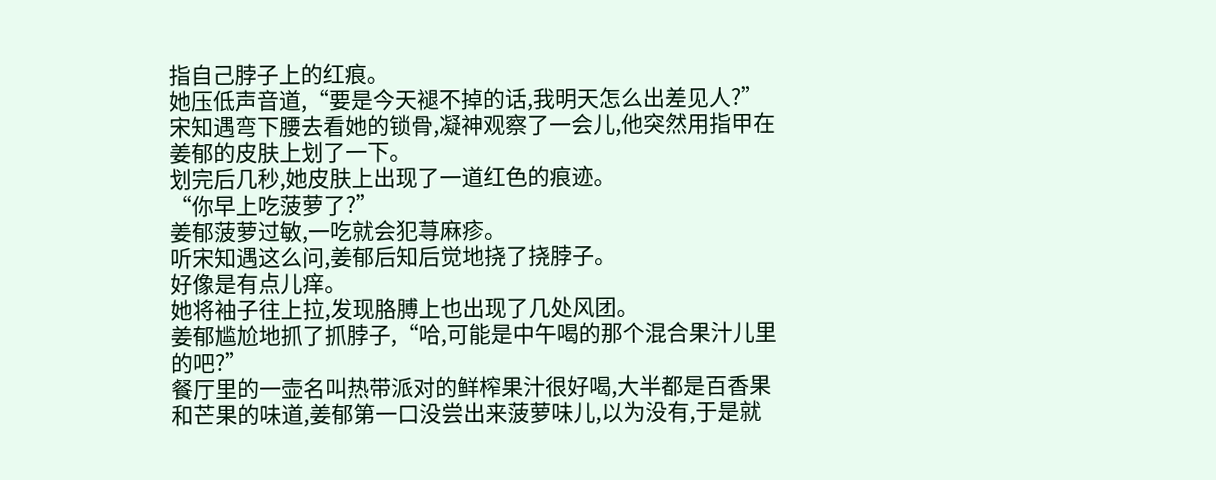指自己脖子上的红痕。
她压低声音道,“要是今天褪不掉的话,我明天怎么出差见人?”
宋知遇弯下腰去看她的锁骨,凝神观察了一会儿,他突然用指甲在姜郁的皮肤上划了一下。
划完后几秒,她皮肤上出现了一道红色的痕迹。
“你早上吃菠萝了?”
姜郁菠萝过敏,一吃就会犯荨麻疹。
听宋知遇这么问,姜郁后知后觉地挠了挠脖子。
好像是有点儿痒。
她将袖子往上拉,发现胳膊上也出现了几处风团。
姜郁尴尬地抓了抓脖子,“哈,可能是中午喝的那个混合果汁儿里的吧?”
餐厅里的一壶名叫热带派对的鲜榨果汁很好喝,大半都是百香果和芒果的味道,姜郁第一口没尝出来菠萝味儿,以为没有,于是就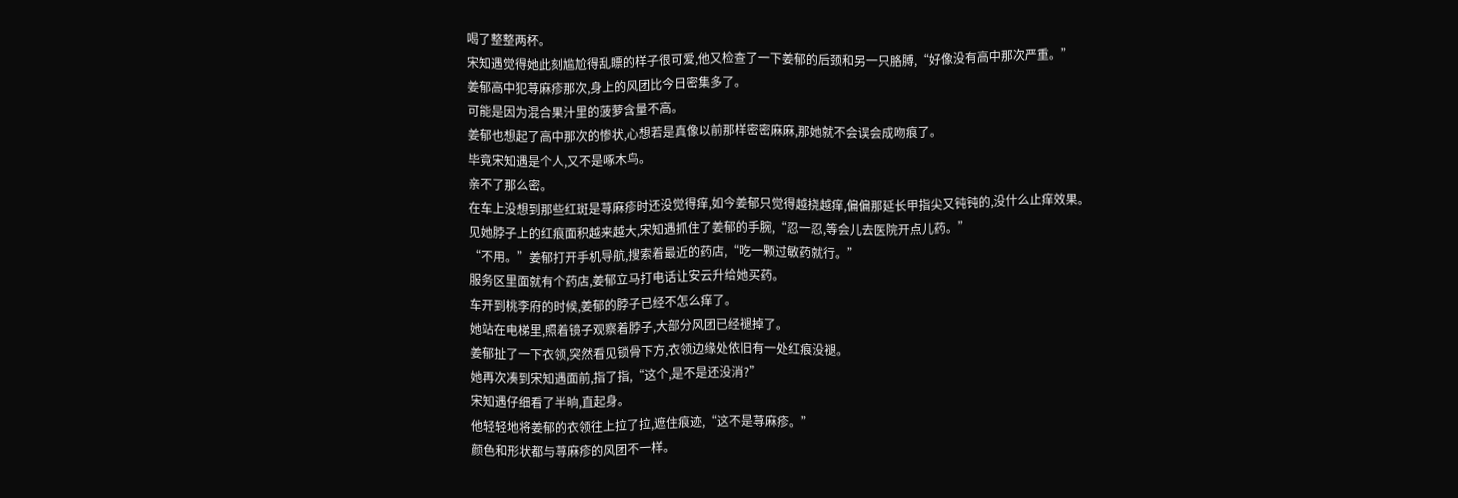喝了整整两杯。
宋知遇觉得她此刻尴尬得乱瞟的样子很可爱,他又检查了一下姜郁的后颈和另一只胳膊,“好像没有高中那次严重。”
姜郁高中犯荨麻疹那次,身上的风团比今日密集多了。
可能是因为混合果汁里的菠萝含量不高。
姜郁也想起了高中那次的惨状,心想若是真像以前那样密密麻麻,那她就不会误会成吻痕了。
毕竟宋知遇是个人,又不是啄木鸟。
亲不了那么密。
在车上没想到那些红斑是荨麻疹时还没觉得痒,如今姜郁只觉得越挠越痒,偏偏那延长甲指尖又钝钝的,没什么止痒效果。
见她脖子上的红痕面积越来越大,宋知遇抓住了姜郁的手腕,“忍一忍,等会儿去医院开点儿药。”
“不用。”姜郁打开手机导航,搜索着最近的药店,“吃一颗过敏药就行。”
服务区里面就有个药店,姜郁立马打电话让安云升给她买药。
车开到桃李府的时候,姜郁的脖子已经不怎么痒了。
她站在电梯里,照着镜子观察着脖子,大部分风团已经褪掉了。
姜郁扯了一下衣领,突然看见锁骨下方,衣领边缘处依旧有一处红痕没褪。
她再次凑到宋知遇面前,指了指,“这个,是不是还没消?”
宋知遇仔细看了半晌,直起身。
他轻轻地将姜郁的衣领往上拉了拉,遮住痕迹,“这不是荨麻疹。”
颜色和形状都与荨麻疹的风团不一样。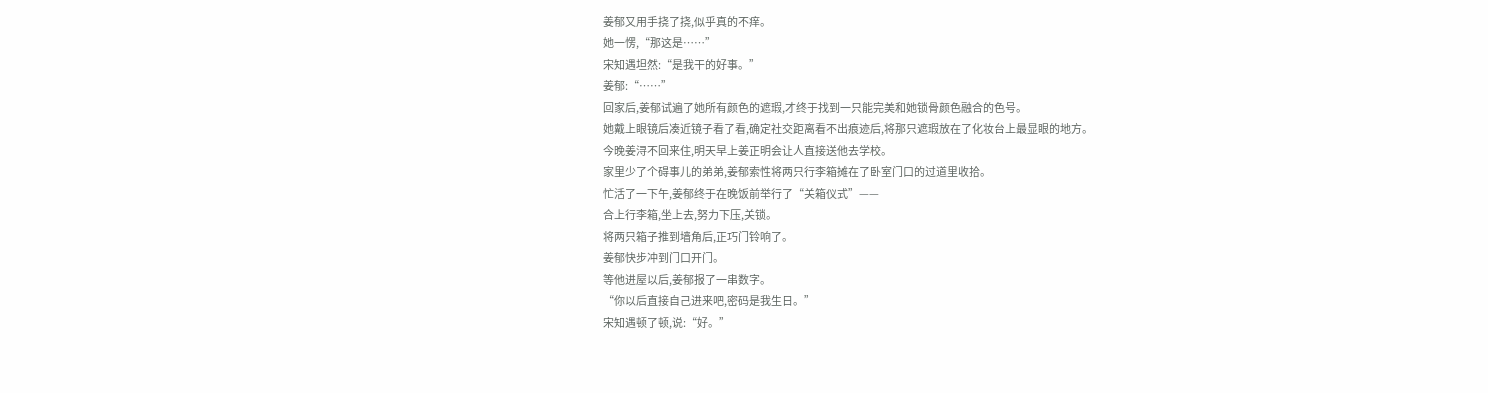姜郁又用手挠了挠,似乎真的不痒。
她一愣,“那这是……”
宋知遇坦然:“是我干的好事。”
姜郁:“……”
回家后,姜郁试遍了她所有颜色的遮瑕,才终于找到一只能完美和她锁骨颜色融合的色号。
她戴上眼镜后凑近镜子看了看,确定社交距离看不出痕迹后,将那只遮瑕放在了化妆台上最显眼的地方。
今晚姜浔不回来住,明天早上姜正明会让人直接送他去学校。
家里少了个碍事儿的弟弟,姜郁索性将两只行李箱摊在了卧室门口的过道里收拾。
忙活了一下午,姜郁终于在晚饭前举行了“关箱仪式”——
合上行李箱,坐上去,努力下压,关锁。
将两只箱子推到墙角后,正巧门铃响了。
姜郁快步冲到门口开门。
等他进屋以后,姜郁报了一串数字。
“你以后直接自己进来吧,密码是我生日。”
宋知遇顿了顿,说:“好。”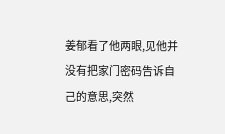姜郁看了他两眼,见他并没有把家门密码告诉自己的意思,突然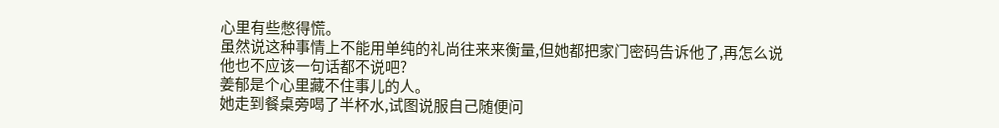心里有些憋得慌。
虽然说这种事情上不能用单纯的礼尚往来来衡量,但她都把家门密码告诉他了,再怎么说他也不应该一句话都不说吧?
姜郁是个心里藏不住事儿的人。
她走到餐桌旁喝了半杯水,试图说服自己随便问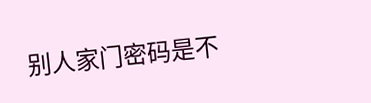别人家门密码是不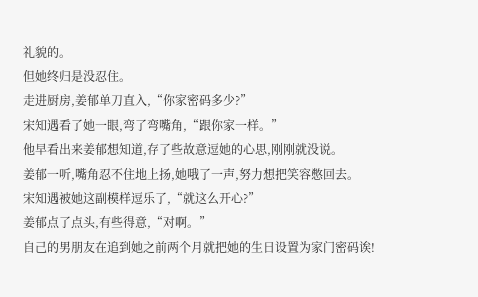礼貌的。
但她终归是没忍住。
走进厨房,姜郁单刀直入,“你家密码多少?”
宋知遇看了她一眼,弯了弯嘴角,“跟你家一样。”
他早看出来姜郁想知道,存了些故意逗她的心思,刚刚就没说。
姜郁一听,嘴角忍不住地上扬,她哦了一声,努力想把笑容憋回去。
宋知遇被她这副模样逗乐了,“就这么开心?”
姜郁点了点头,有些得意,“对啊。”
自己的男朋友在追到她之前两个月就把她的生日设置为家门密码诶!